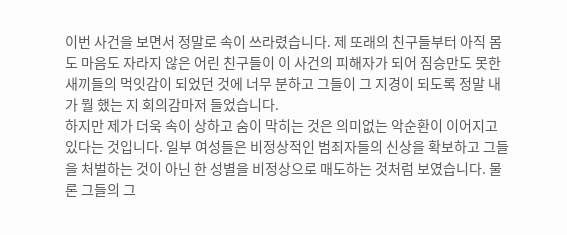이번 사건을 보면서 정말로 속이 쓰라렸습니다. 제 또래의 친구들부터 아직 몸도 마음도 자라지 않은 어린 친구들이 이 사건의 피해자가 되어 짐승만도 못한 새끼들의 먹잇감이 되었던 것에 너무 분하고 그들이 그 지경이 되도록 정말 내가 뭘 했는 지 회의감마저 들었습니다.
하지만 제가 더욱 속이 상하고 숨이 막히는 것은 의미없는 악순환이 이어지고 있다는 것입니다. 일부 여성들은 비정상적인 범죄자들의 신상을 확보하고 그들을 처벌하는 것이 아닌 한 성별을 비정상으로 매도하는 것처럼 보였습니다. 물론 그들의 그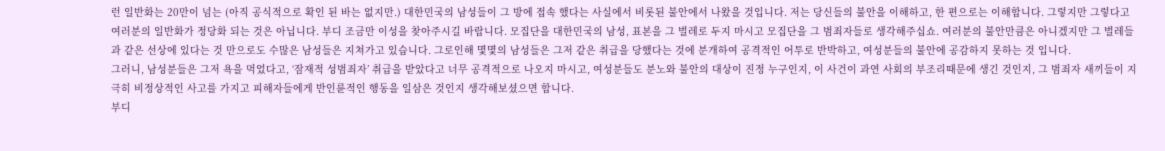런 일반화는 20만이 넘는 (아직 공식적으로 확인 된 바는 없지만.) 대한민국의 남성들이 그 방에 접속 했다는 사실에서 비롯된 불안에서 나왔을 것입니다. 저는 당신들의 불안을 이해하고, 한 편으로는 이해합니다. 그렇지만 그렇다고 여러분의 일반화가 정당화 되는 것은 아닙니다. 부디 조금만 이성을 찾아주시길 바랍니다. 모집단을 대한민국의 남성, 표본을 그 벌레로 두지 마시고 모집단을 그 범죄자들로 생각해주십쇼. 여러분의 불안만큼은 아니겠지만 그 벌레들과 같은 선상에 있다는 것 만으로도 수많은 남성들은 지쳐가고 있습니다. 그로인해 몇몇의 남성들은 그저 같은 취급을 당했다는 것에 분개하여 공격적인 어투로 반박하고, 여성분들의 불안에 공감하지 못하는 것 입니다.
그러니, 남성분들은 그저 욕을 먹었다고, ‘잠재적 성범죄자’ 취급을 받았다고 너무 공격적으로 나오지 마시고, 여성분들도 분노와 불안의 대상이 진정 누구인지, 이 사건이 과연 사회의 부조리때문에 생긴 것인지, 그 범죄자 새끼들이 지극히 비정상적인 사고를 가지고 피해자들에게 반인륜적인 행동을 일삼은 것인지 생각해보셨으면 합니다.
부디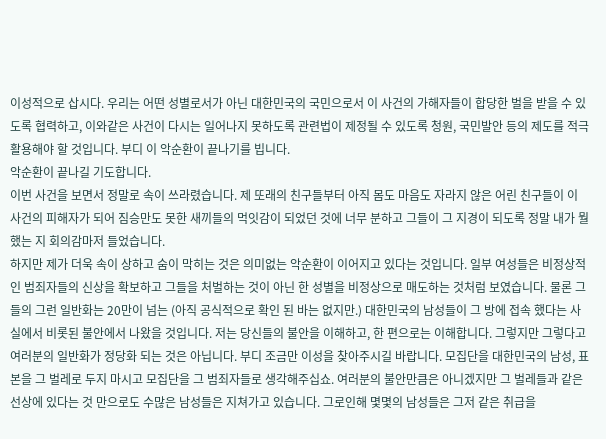이성적으로 삽시다. 우리는 어떤 성별로서가 아닌 대한민국의 국민으로서 이 사건의 가해자들이 합당한 벌을 받을 수 있도록 협력하고, 이와같은 사건이 다시는 일어나지 못하도록 관련법이 제정될 수 있도록 청원, 국민발안 등의 제도를 적극 활용해야 할 것입니다. 부디 이 악순환이 끝나기를 빕니다.
악순환이 끝나길 기도합니다.
이번 사건을 보면서 정말로 속이 쓰라렸습니다. 제 또래의 친구들부터 아직 몸도 마음도 자라지 않은 어린 친구들이 이 사건의 피해자가 되어 짐승만도 못한 새끼들의 먹잇감이 되었던 것에 너무 분하고 그들이 그 지경이 되도록 정말 내가 뭘 했는 지 회의감마저 들었습니다.
하지만 제가 더욱 속이 상하고 숨이 막히는 것은 의미없는 악순환이 이어지고 있다는 것입니다. 일부 여성들은 비정상적인 범죄자들의 신상을 확보하고 그들을 처벌하는 것이 아닌 한 성별을 비정상으로 매도하는 것처럼 보였습니다. 물론 그들의 그런 일반화는 20만이 넘는 (아직 공식적으로 확인 된 바는 없지만.) 대한민국의 남성들이 그 방에 접속 했다는 사실에서 비롯된 불안에서 나왔을 것입니다. 저는 당신들의 불안을 이해하고, 한 편으로는 이해합니다. 그렇지만 그렇다고 여러분의 일반화가 정당화 되는 것은 아닙니다. 부디 조금만 이성을 찾아주시길 바랍니다. 모집단을 대한민국의 남성, 표본을 그 벌레로 두지 마시고 모집단을 그 범죄자들로 생각해주십쇼. 여러분의 불안만큼은 아니겠지만 그 벌레들과 같은 선상에 있다는 것 만으로도 수많은 남성들은 지쳐가고 있습니다. 그로인해 몇몇의 남성들은 그저 같은 취급을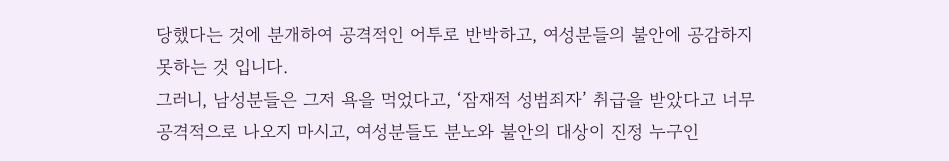당했다는 것에 분개하여 공격적인 어투로 반박하고, 여성분들의 불안에 공감하지 못하는 것 입니다.
그러니, 남성분들은 그저 욕을 먹었다고, ‘잠재적 성범죄자’ 취급을 받았다고 너무 공격적으로 나오지 마시고, 여성분들도 분노와 불안의 대상이 진정 누구인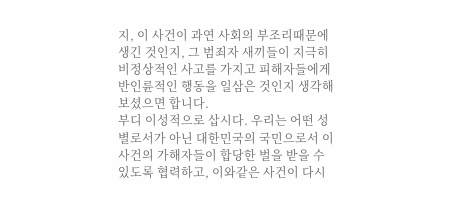지, 이 사건이 과연 사회의 부조리때문에 생긴 것인지, 그 범죄자 새끼들이 지극히 비정상적인 사고를 가지고 피해자들에게 반인륜적인 행동을 일삼은 것인지 생각해보셨으면 합니다.
부디 이성적으로 삽시다. 우리는 어떤 성별로서가 아닌 대한민국의 국민으로서 이 사건의 가해자들이 합당한 벌을 받을 수 있도록 협력하고, 이와같은 사건이 다시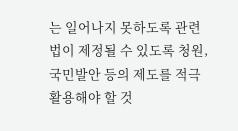는 일어나지 못하도록 관련법이 제정될 수 있도록 청원, 국민발안 등의 제도를 적극 활용해야 할 것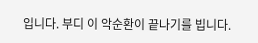입니다. 부디 이 악순환이 끝나기를 빕니다.